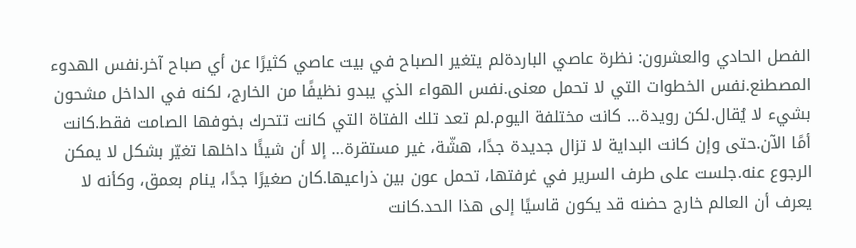الفصل الحادي والعشرون: نظرة عاصي الباردةلم يتغير الصباح في بيت عاصي كثيرًا عن أي صباح آخر.نفس الهدوء المصطنع.نفس الخطوات التي لا تحمل معنى.نفس الهواء الذي يبدو نظيفًا من الخارج، لكنه في الداخل مشحون بشيء لا يُقال.لكن رويدة… كانت مختلفة اليوم.لم تعد تلك الفتاة التي كانت تتحرك بخوفها الصامت فقط.كانت أمًا الآن.حتى وإن كانت البداية لا تزال جديدة جدًا، هشّة، غير مستقرة… إلا أن شيئًا داخلها تغيّر بشكل لا يمكن الرجوع عنه.جلست على طرف السرير في غرفتها، تحمل عون بين ذراعيها.كان صغيرًا جدًا، ينام بعمق، وكأنه لا يعرف أن العالم خارج حضنه قد يكون قاسيًا إلى هذا الحد.كانت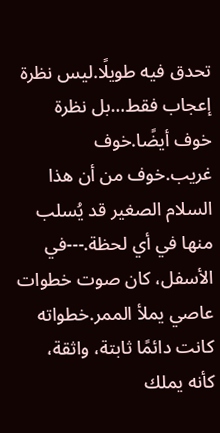تحدق فيه طويلًا.ليس نظرة إعجاب فقط…بل نظرة خوف أيضًا.خوف غريب.خوف من أن هذا السلام الصغير قد يُسلب منها في أي لحظة.---في الأسفل، كان صوت خطوات عاصي يملأ الممر.خطواته كانت دائمًا ثابتة، واثقة، كأنه يملك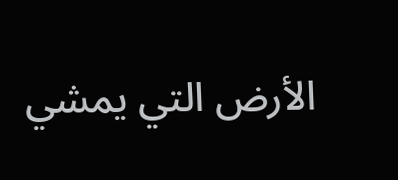الأرض التي يمشي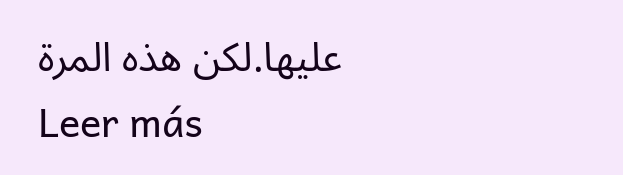عليها.لكن هذه المرة
Leer más